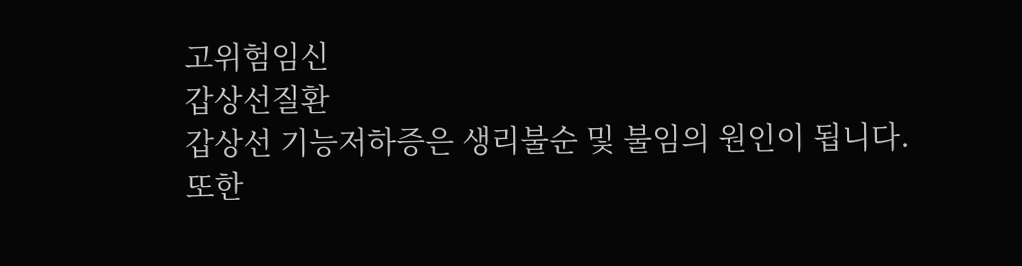고위험임신
갑상선질환
갑상선 기능저하증은 생리불순 및 불임의 원인이 됩니다.
또한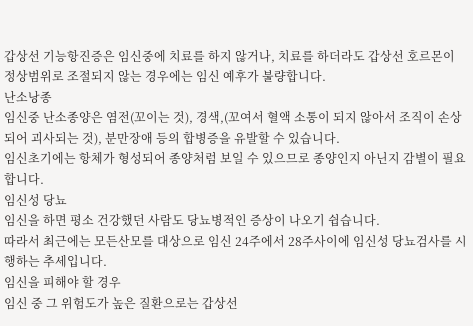갑상선 기능항진증은 임신중에 치료를 하지 않거나, 치료를 하더라도 갑상선 호르몬이 정상범위로 조절되지 않는 경우에는 임신 예후가 불량합니다.
난소낭종
임신중 난소종양은 염전(꼬이는 것), 경색,(꼬여서 혈액 소통이 되지 않아서 조직이 손상되어 괴사되는 것), 분만장애 등의 합병증을 유발할 수 있습니다.
임신초기에는 항체가 형성되어 종양처럼 보일 수 있으므로 종양인지 아닌지 감별이 필요합니다.
임신성 당뇨
임신을 하면 평소 건강했던 사람도 당뇨병적인 증상이 나오기 쉽습니다.
따라서 최근에는 모든산모를 대상으로 임신 24주에서 28주사이에 임신성 당뇨검사를 시행하는 추세입니다.
임신을 피해야 할 경우
임신 중 그 위험도가 높은 질환으로는 갑상선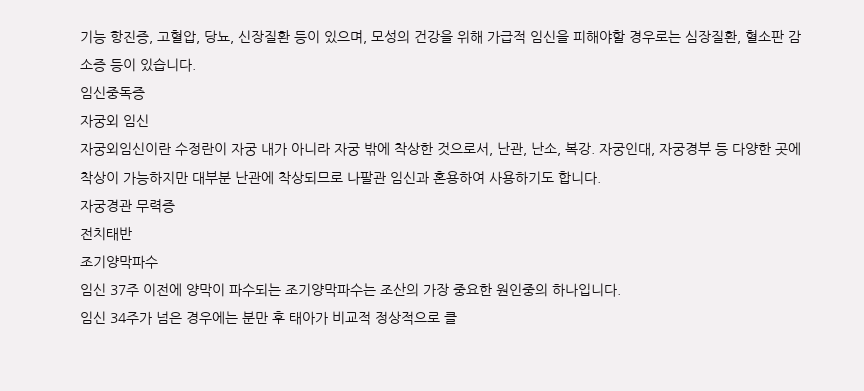기능 항진증, 고혈압, 당뇨, 신장질환 등이 있으며, 모성의 건강을 위해 가급적 임신을 피해야할 경우로는 심장질환, 혈소판 감소증 등이 있습니다.
임신중독증
자궁외 임신
자궁외임신이란 수정란이 자궁 내가 아니라 자궁 밖에 착상한 것으로서, 난관, 난소, 복강. 자궁인대, 자궁경부 등 다양한 곳에 착상이 가능하지만 대부분 난관에 착상되므로 나팔관 임신과 혼용하여 사용하기도 합니다.
자궁경관 무력증
전치태반
조기양막파수
임신 37주 이전에 양막이 파수되는 조기양막파수는 조산의 가장 중요한 원인중의 하나입니다.
임신 34주가 넘은 경우에는 분만 후 태아가 비교적 정상적으로 클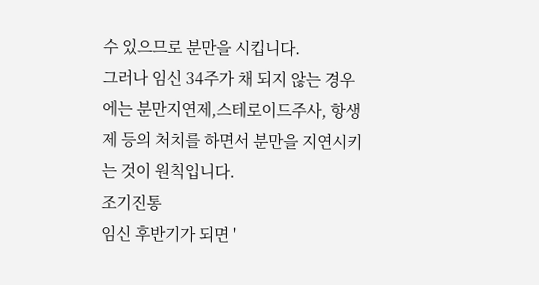수 있으므로 분만을 시킵니다.
그러나 임신 34주가 채 되지 않는 경우에는 분만지연제,스테로이드주사, 항생제 등의 처치를 하면서 분만을 지연시키는 것이 원칙입니다.
조기진통
임신 후반기가 되면 '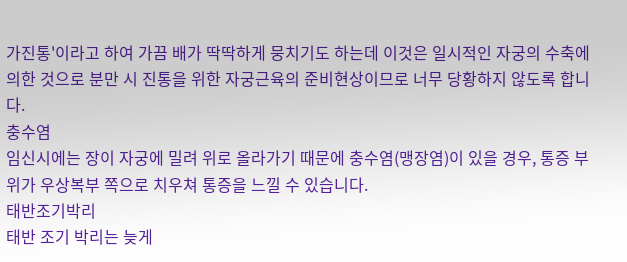가진통'이라고 하여 가끔 배가 딱딱하게 뭉치기도 하는데 이것은 일시적인 자궁의 수축에 의한 것으로 분만 시 진통을 위한 자궁근육의 준비현상이므로 너무 당황하지 않도록 합니다.
충수염
임신시에는 장이 자궁에 밀려 위로 올라가기 때문에 충수염(맹장염)이 있을 경우, 통증 부위가 우상복부 쪽으로 치우쳐 통증을 느낄 수 있습니다.
태반조기박리
태반 조기 박리는 늦게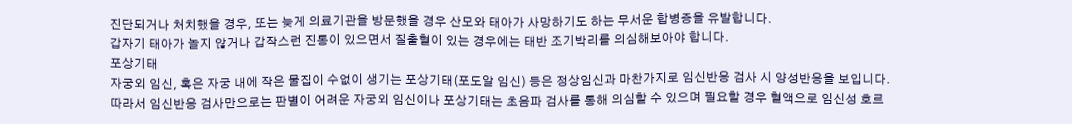진단되거나 처치했을 경우, 또는 늦게 의료기관을 방문했을 경우 산모와 태아가 사망하기도 하는 무서운 합병증을 유발합니다.
갑자기 태아가 놀지 않거나 갑작스런 진통이 있으면서 질출혈이 있는 경우에는 태반 조기박리를 의심해보아야 합니다.
포상기태
자궁외 임신, 혹은 자궁 내에 작은 물집이 수없이 생기는 포상기태(포도알 임신) 등은 정상임신과 마찬가지로 임신반응 검사 시 양성반응을 보입니다.
따라서 임신반응 검사만으로는 판별이 어려운 자궁외 임신이나 포상기태는 초음파 검사를 통해 의심할 수 있으며 필요할 경우 혈액으로 임신성 호르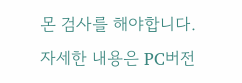몬 검사를 해야합니다.
자세한 내용은 PC버전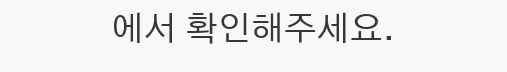에서 확인해주세요.